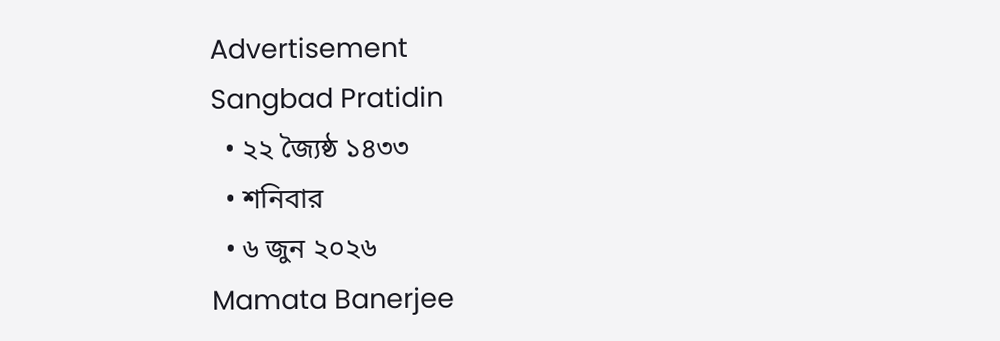Advertisement
Sangbad Pratidin
  • ২২ জ্যৈষ্ঠ ১৪৩৩
  • শনিবার
  • ৬ জুন ২০২৬
Mamata Banerjee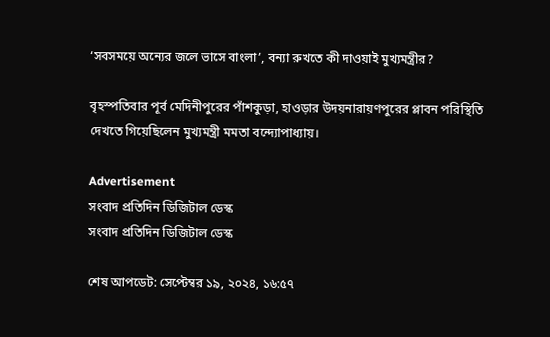‘সবসময়ে অন্যের জলে ভাসে বাংলা’, বন্যা রুখতে কী দাওয়াই মুখ্যমন্ত্রীর?

বৃহস্পতিবার পূর্ব মেদিনীপুরের পাঁশকুড়া, হাওড়ার উদয়নারায়ণপুরের প্লাবন পরিস্থিতি দেখতে গিয়েছিলেন মুখ্যমন্ত্রী মমতা বন্দ্যোপাধ্যায়।

Advertisement
সংবাদ প্রতিদিন ডিজিটাল ডেস্ক
সংবাদ প্রতিদিন ডিজিটাল ডেস্ক

শেষ আপডেট: সেপ্টেম্বর ১৯, ২০২৪, ১৬:৫৭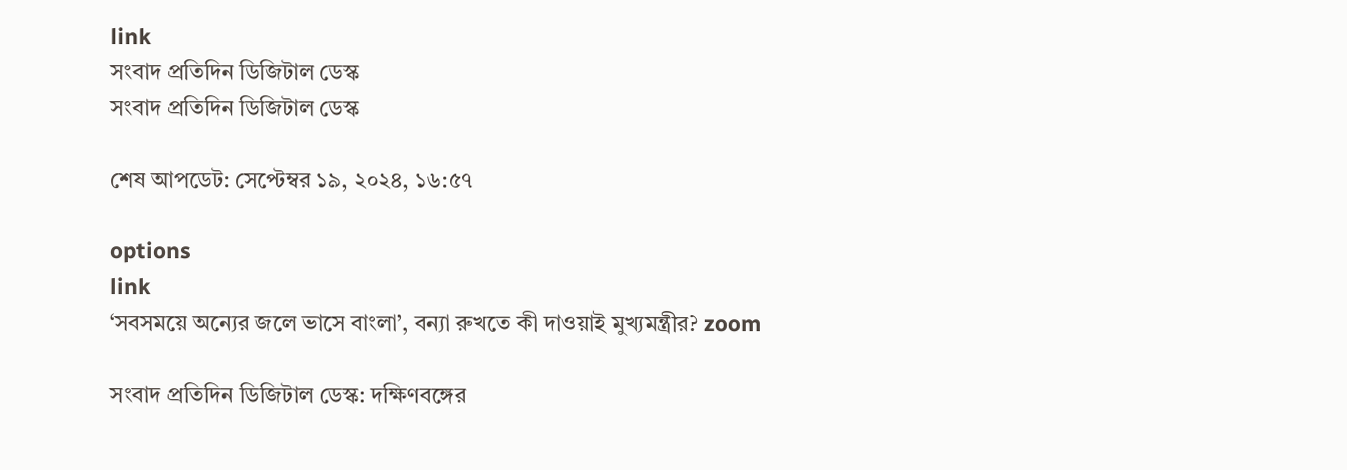link
সংবাদ প্রতিদিন ডিজিটাল ডেস্ক
সংবাদ প্রতিদিন ডিজিটাল ডেস্ক

শেষ আপডেট: সেপ্টেম্বর ১৯, ২০২৪, ১৬:৫৭

options
link
‘সবসময়ে অন্যের জলে ভাসে বাংলা’, বন্যা রুখতে কী দাওয়াই মুখ্যমন্ত্রীর? zoom

সংবাদ প্রতিদিন ডিজিটাল ডেস্ক: দক্ষিণবঙ্গের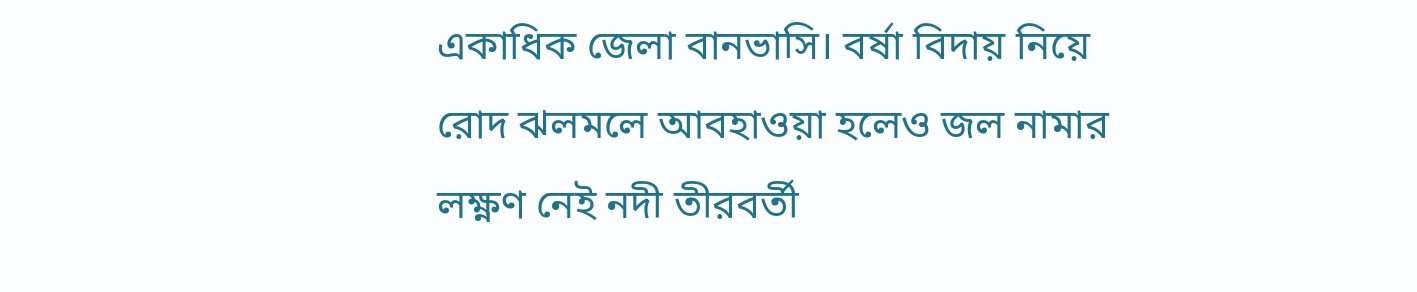একাধিক জেলা বানভাসি। বর্ষা বিদায় নিয়ে রোদ ঝলমলে আবহাওয়া হলেও জল নামার লক্ষ্ণণ নেই নদী তীরবর্তী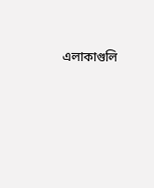এলাকাগুলি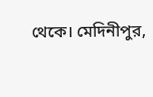থেকে। মেদিনীপুর,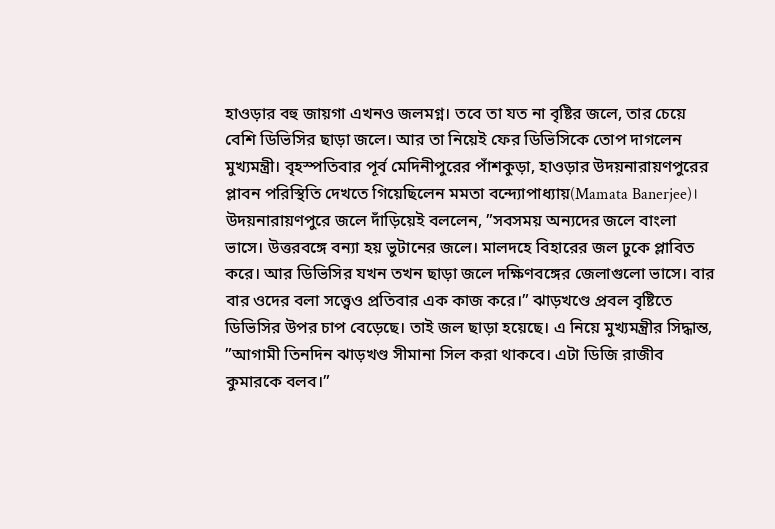হাওড়ার বহু জায়গা এখনও জলমগ্ন। তবে তা যত না বৃষ্টির জলে, তার চেয়ে বেশি ডিভিসির ছাড়া জলে। আর তা নিয়েই ফের ডিভিসিকে তোপ দাগলেন মুখ্যমন্ত্রী। বৃহস্পতিবার পূর্ব মেদিনীপুরের পাঁশকুড়া, হাওড়ার উদয়নারায়ণপুরের প্লাবন পরিস্থিতি দেখতে গিয়েছিলেন মমতা বন্দ্যোপাধ্যায়(Mamata Banerjee)। উদয়নারায়ণপুরে জলে দাঁড়িয়েই বললেন, ”সবসময় অন্যদের জলে বাংলা ভাসে। উত্তরবঙ্গে বন্যা হয় ভুটানের জলে। মালদহে বিহারের জল ঢুকে প্লাবিত করে। আর ডিভিসির যখন তখন ছাড়া জলে দক্ষিণবঙ্গের জেলাগুলো ভাসে। বার বার ওদের বলা সত্ত্বেও প্রতিবার এক কাজ করে।” ঝাড়খণ্ডে প্রবল বৃষ্টিতে ডিভিসির উপর চাপ বেড়েছে। তাই জল ছাড়া হয়েছে। এ নিয়ে মুখ্যমন্ত্রীর সিদ্ধান্ত, ”আগামী তিনদিন ঝাড়খণ্ড সীমানা সিল করা থাকবে। এটা ডিজি রাজীব কুমারকে বলব।”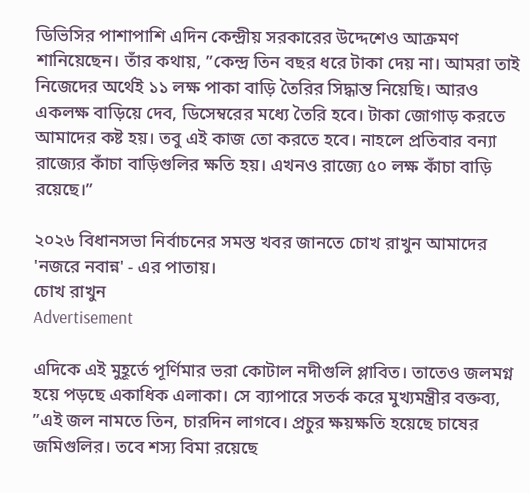ডিভিসির পাশাপাশি এদিন কেন্দ্রীয় সরকারের উদ্দেশেও আক্রমণ শানিয়েছেন। তাঁর কথায়, ”কেন্দ্র তিন বছর ধরে টাকা দেয় না। আমরা তাই নিজেদের অর্থেই ১১ লক্ষ পাকা বাড়ি তৈরির সিদ্ধান্ত নিয়েছি। আরও একলক্ষ বাড়িয়ে দেব, ডিসেম্বরের মধ্যে তৈরি হবে। টাকা জোগাড় করতে আমাদের কষ্ট হয়। তবু এই কাজ তো করতে হবে। নাহলে প্রতিবার বন্যা রাজ্যের কাঁচা বাড়িগুলির ক্ষতি হয়। এখনও রাজ্যে ৫০ লক্ষ কাঁচা বাড়ি রয়েছে।”

২০২৬ বিধানসভা নির্বাচনের সমস্ত খবর জানতে চোখ রাখুন আমাদের 'নজরে নবান্ন' - এর পাতায়।
চোখ রাখুন
Advertisement

এদিকে এই মুহূর্তে পূর্ণিমার ভরা কোটাল নদীগুলি প্লাবিত। তাতেও জলমগ্ন হয়ে পড়ছে একাধিক এলাকা। সে ব্যাপারে সতর্ক করে মুখ্যমন্ত্রীর বক্তব্য, ”এই জল নামতে তিন, চারদিন লাগবে। প্রচুর ক্ষয়ক্ষতি হয়েছে চাষের জমিগুলির। তবে শস্য বিমা রয়েছে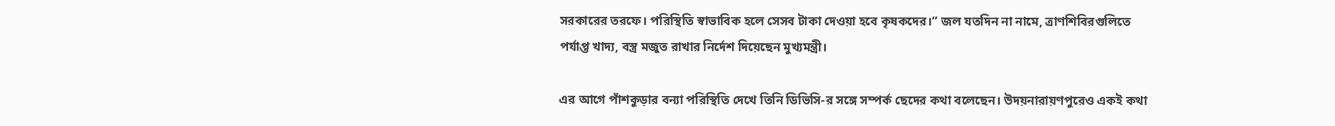সরকারের তরফে। পরিস্থিতি স্বাভাবিক হলে সেসব টাকা দেওয়া হবে কৃষকদের।” জল যতদিন না নামে, ত্রাণশিবিরগুলিতে পর্যাপ্ত খাদ্য, বস্ত্র মজুত রাখার নির্দেশ দিয়েছেন মুখ্যমন্ত্রী।

এর আগে পাঁশকুড়ার বন্যা পরিস্থিতি দেখে তিনি ডিভিসি-র সঙ্গে সম্পর্ক ছেদের কথা বলেছেন। উদয়নারায়ণপুরেও একই কথা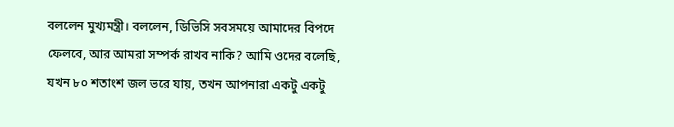বললেন মুখ্যমন্ত্রী। বললেন, ডিভিসি সবসময়ে আমাদের বিপদে ফেলবে, আর আমরা সম্পর্ক রাখব নাকি? আমি ওদের বলেছি, যখন ৮০ শতাংশ জল ভরে যায়, তখন আপনারা একটু একটু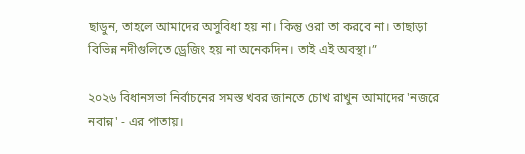ছাডুন, তাহলে আমাদের অসুবিধা হয় না। কিন্তু ওরা তা করবে না। তাছাড়া বিভিন্ন নদীগুলিতে ড্রেজিং হয় না অনেকদিন। তাই এই অবস্থা।”

২০২৬ বিধানসভা নির্বাচনের সমস্ত খবর জানতে চোখ রাখুন আমাদের 'নজরে নবান্ন' - এর পাতায়।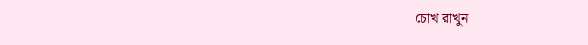চোখ রাখুন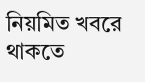নিয়মিত খবরে থাকতে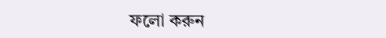ফলো করুন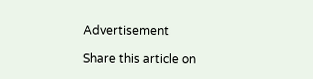Advertisement

Share this article on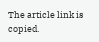The article link is copied.